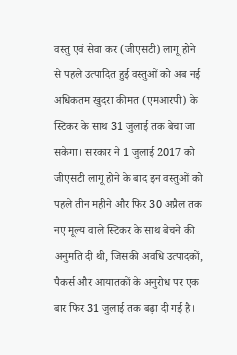वस्तु एवं सेवा कर (जीएसटी) लागू होने से पहले उत्पादित हुई वस्तुओं को अब नई अधिकतम खुदरा कीमत (एमआरपी) के स्टिकर के साथ 31 जुलाई तक बेचा जा सकेगा। सरकार ने 1 जुलाई 2017 को जीएसटी लागू होने के बाद इन वस्तुओं को पहले तीन महीने और फिर 30 अप्रैल तक नए मूल्य वाले स्टिकर के साथ बेचने की अनुमति दी थी, जिसकी अवधि उत्पादकों, पैकर्स और आयातकों के अनुरोध पर एक बार फिर 31 जुलाई तक बढ़ा दी गई है।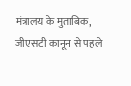मंत्रालय के मुताबिक, जीएसटी कानून से पहले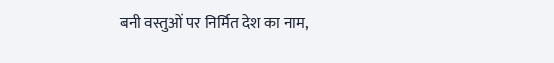बनी वस्तुओं पर निर्मित देश का नाम,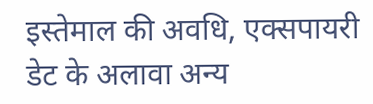इस्तेमाल की अवधि, एक्सपायरी डेट के अलावा अन्य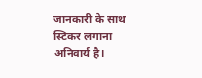जानकारी के साथ स्टिकर लगाना अनिवार्य है।